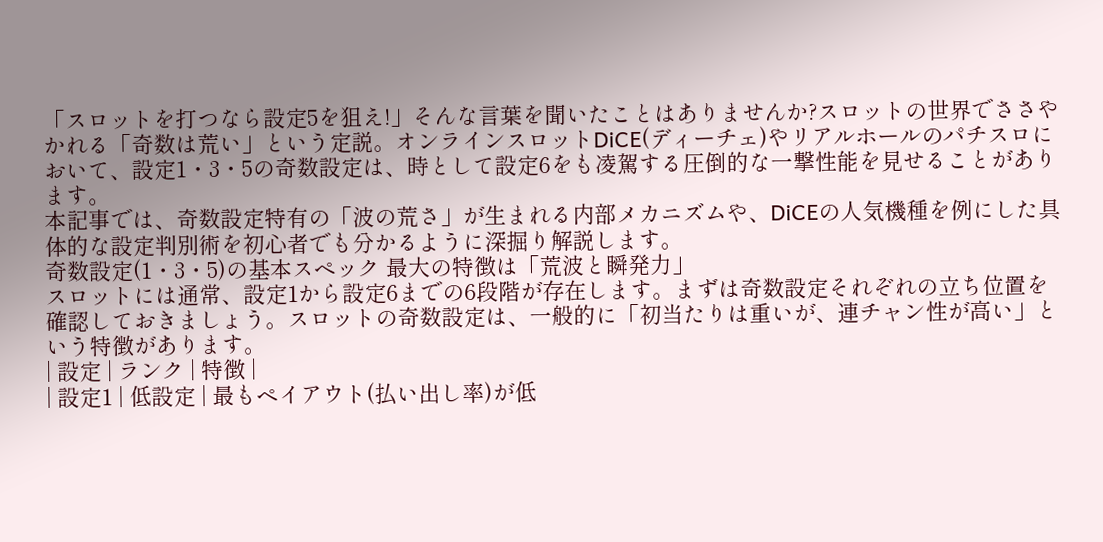「スロットを打つなら設定5を狙え!」そんな言葉を聞いたことはありませんか?スロットの世界でささやかれる「奇数は荒い」という定説。オンラインスロットDiCE(ディーチェ)やリアルホールのパチスロにおいて、設定1・3・5の奇数設定は、時として設定6をも凌駕する圧倒的な一撃性能を見せることがあります。
本記事では、奇数設定特有の「波の荒さ」が生まれる内部メカニズムや、DiCEの人気機種を例にした具体的な設定判別術を初心者でも分かるように深掘り解説します。
奇数設定(1・3・5)の基本スペック 最大の特徴は「荒波と瞬発力」
スロットには通常、設定1から設定6までの6段階が存在します。まずは奇数設定それぞれの立ち位置を確認しておきましょう。スロットの奇数設定は、一般的に「初当たりは重いが、連チャン性が高い」という特徴があります。
| 設定 | ランク | 特徴 |
| 設定1 | 低設定 | 最もペイアウト(払い出し率)が低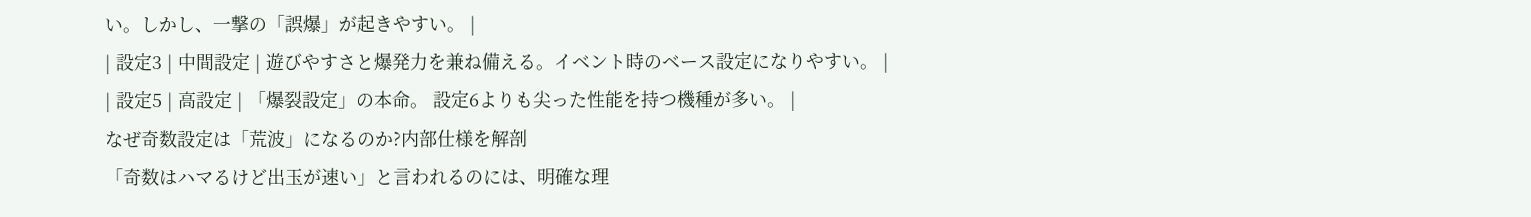い。しかし、一撃の「誤爆」が起きやすい。 |
| 設定3 | 中間設定 | 遊びやすさと爆発力を兼ね備える。イベント時のベース設定になりやすい。 |
| 設定5 | 高設定 | 「爆裂設定」の本命。 設定6よりも尖った性能を持つ機種が多い。 |
なぜ奇数設定は「荒波」になるのか?内部仕様を解剖
「奇数はハマるけど出玉が速い」と言われるのには、明確な理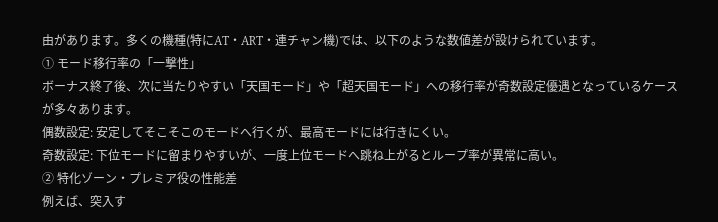由があります。多くの機種(特にAT・ART・連チャン機)では、以下のような数値差が設けられています。
① モード移行率の「一撃性」
ボーナス終了後、次に当たりやすい「天国モード」や「超天国モード」への移行率が奇数設定優遇となっているケースが多々あります。
偶数設定: 安定してそこそこのモードへ行くが、最高モードには行きにくい。
奇数設定: 下位モードに留まりやすいが、一度上位モードへ跳ね上がるとループ率が異常に高い。
② 特化ゾーン・プレミア役の性能差
例えば、突入す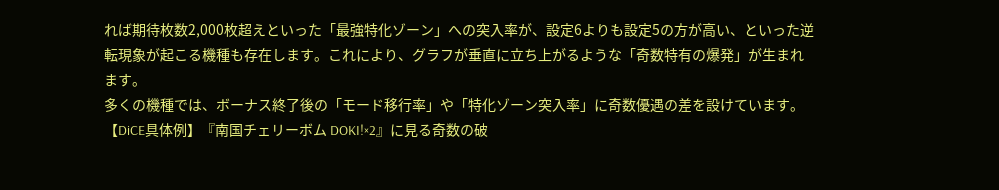れば期待枚数2,000枚超えといった「最強特化ゾーン」への突入率が、設定6よりも設定5の方が高い、といった逆転現象が起こる機種も存在します。これにより、グラフが垂直に立ち上がるような「奇数特有の爆発」が生まれます。
多くの機種では、ボーナス終了後の「モード移行率」や「特化ゾーン突入率」に奇数優遇の差を設けています。
【DiCE具体例】『南国チェリーボム DOKI!×2』に見る奇数の破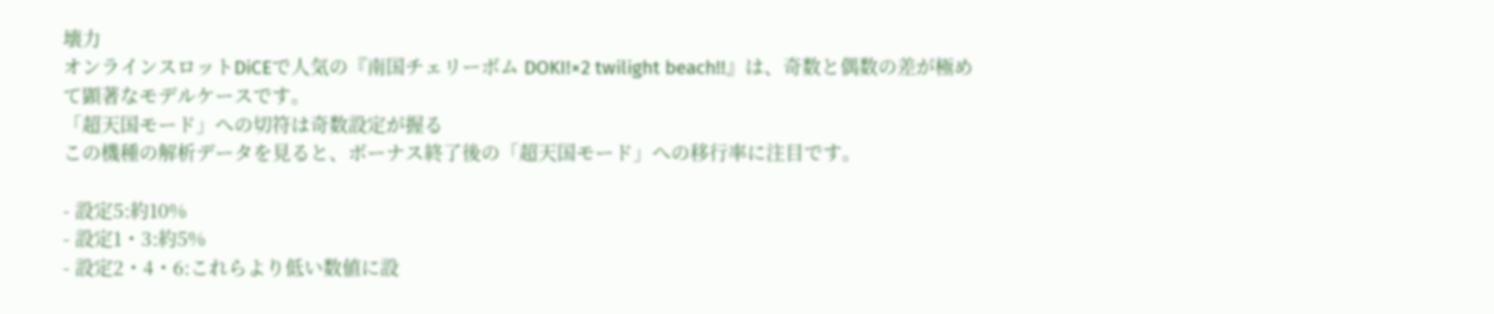壊力
オンラインスロットDiCEで人気の『南国チェリーボム DOKI!×2 twilight beach!!』は、奇数と偶数の差が極めて顕著なモデルケースです。
「超天国モード」への切符は奇数設定が握る
この機種の解析データを見ると、ボーナス終了後の「超天国モード」への移行率に注目です。

- 設定5:約10%
- 設定1・3:約5%
- 設定2・4・6:これらより低い数値に設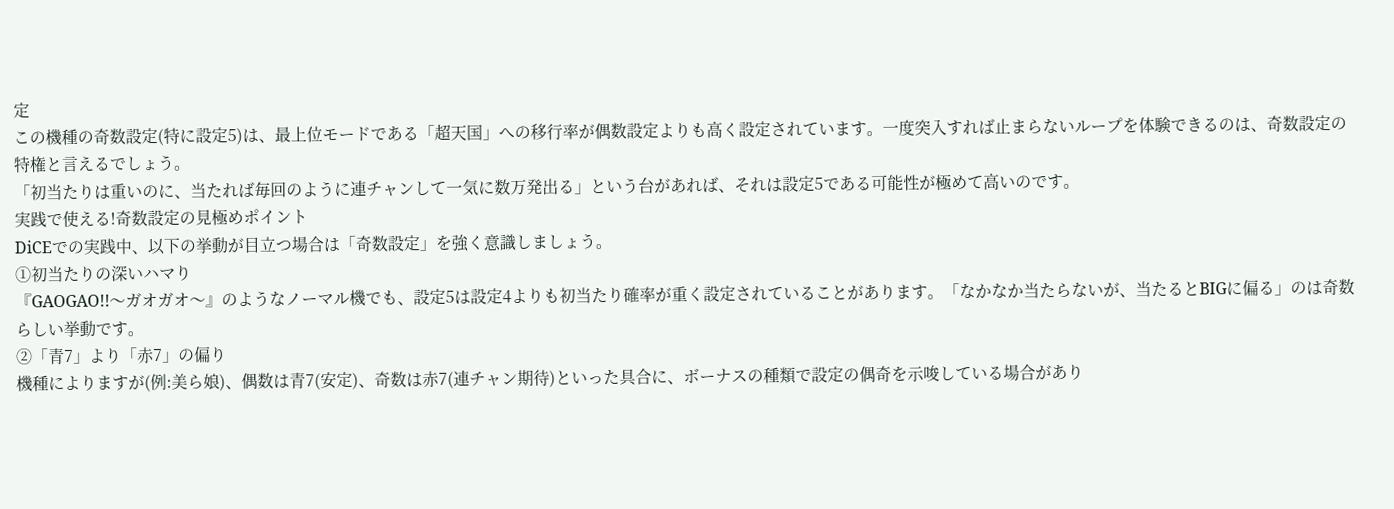定
この機種の奇数設定(特に設定5)は、最上位モードである「超天国」への移行率が偶数設定よりも高く設定されています。一度突入すれば止まらないループを体験できるのは、奇数設定の特権と言えるでしょう。
「初当たりは重いのに、当たれば毎回のように連チャンして一気に数万発出る」という台があれば、それは設定5である可能性が極めて高いのです。
実践で使える!奇数設定の見極めポイント
DiCEでの実践中、以下の挙動が目立つ場合は「奇数設定」を強く意識しましょう。
①初当たりの深いハマり
『GAOGAO!!〜ガオガオ〜』のようなノーマル機でも、設定5は設定4よりも初当たり確率が重く設定されていることがあります。「なかなか当たらないが、当たるとBIGに偏る」のは奇数らしい挙動です。
②「青7」より「赤7」の偏り
機種によりますが(例:美ら娘)、偶数は青7(安定)、奇数は赤7(連チャン期待)といった具合に、ボーナスの種類で設定の偶奇を示唆している場合があり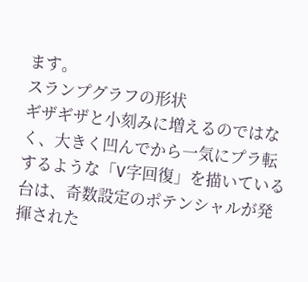ます。
スランプグラフの形状
ギザギザと小刻みに増えるのではなく、大きく凹んでから一気にプラ転するような「V字回復」を描いている台は、奇数設定のポテンシャルが発揮された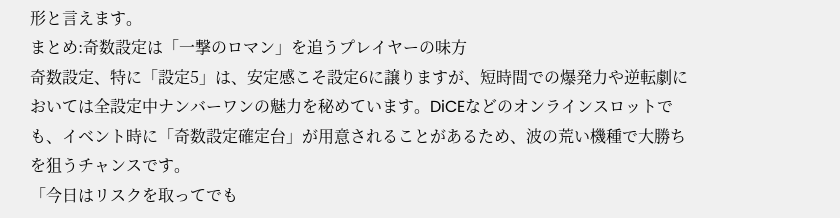形と言えます。
まとめ:奇数設定は「一撃のロマン」を追うプレイヤーの味方
奇数設定、特に「設定5」は、安定感こそ設定6に譲りますが、短時間での爆発力や逆転劇においては全設定中ナンバーワンの魅力を秘めています。DiCEなどのオンラインスロットでも、イベント時に「奇数設定確定台」が用意されることがあるため、波の荒い機種で大勝ちを狙うチャンスです。
「今日はリスクを取ってでも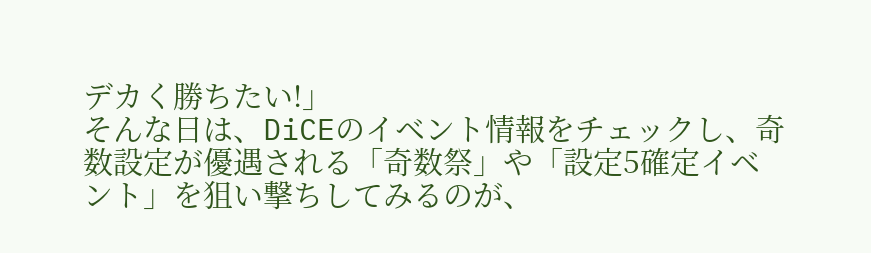デカく勝ちたい!」
そんな日は、DiCEのイベント情報をチェックし、奇数設定が優遇される「奇数祭」や「設定5確定イベント」を狙い撃ちしてみるのが、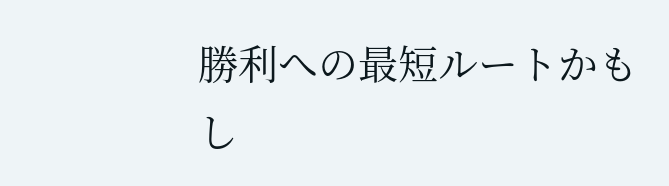勝利への最短ルートかもし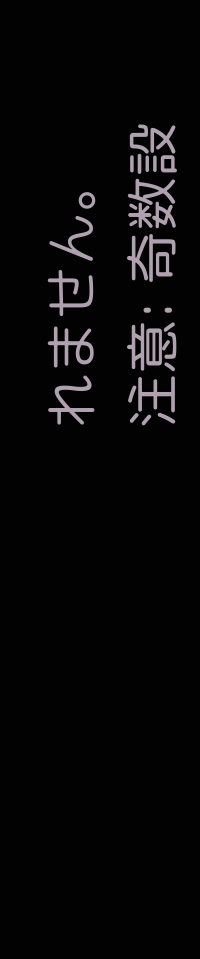れません。
注意: 奇数設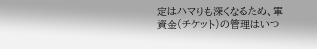定はハマりも深くなるため、軍資金(チケット)の管理はいつ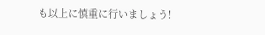も以上に慎重に行いましょう!